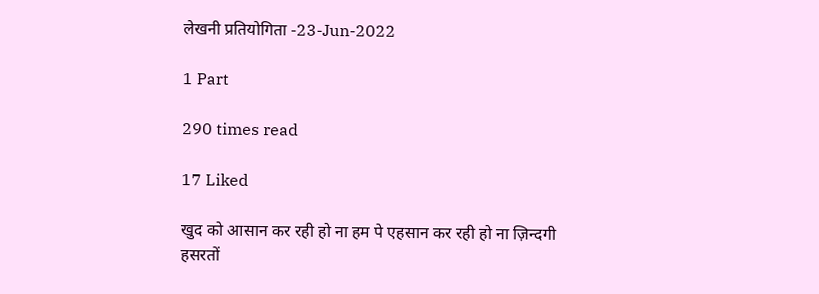लेखनी प्रतियोगिता -23-Jun-2022

1 Part

290 times read

17 Liked

खुद को आसान कर रही हो ना हम पे एहसान कर रही हो ना ज़िन्दगी हसरतों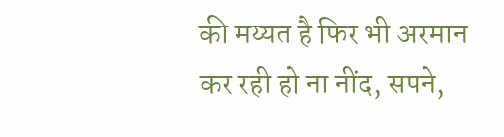की मय्यत है फिर भी अरमान कर रही हो ना नींद, सपने,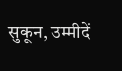सुकून, उम्मीदें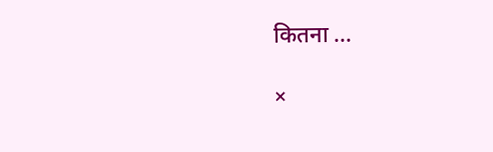कितना ...

×